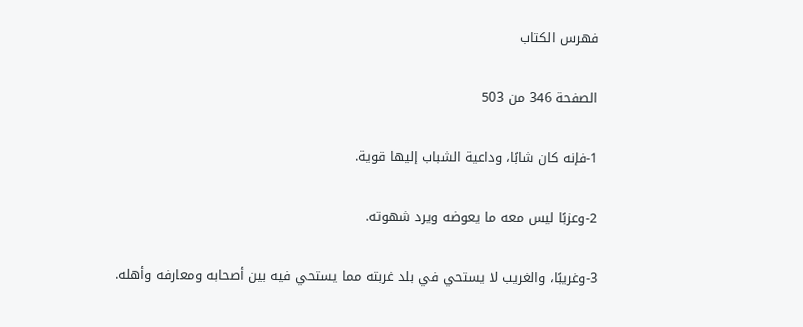فهرس الكتاب

الصفحة 346 من 503

1-فإنه كان شابًا، وداعية الشباب إليها قوية.

2-وعزبًا ليس معه ما يعوضه ويرد شهوته.

3-وغريبًا، والغريب لا يستحي في بلد غربته مما يستحي فيه بين أصحابه ومعارفه وأهله.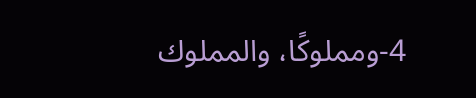4-ومملوكًا، والمملوك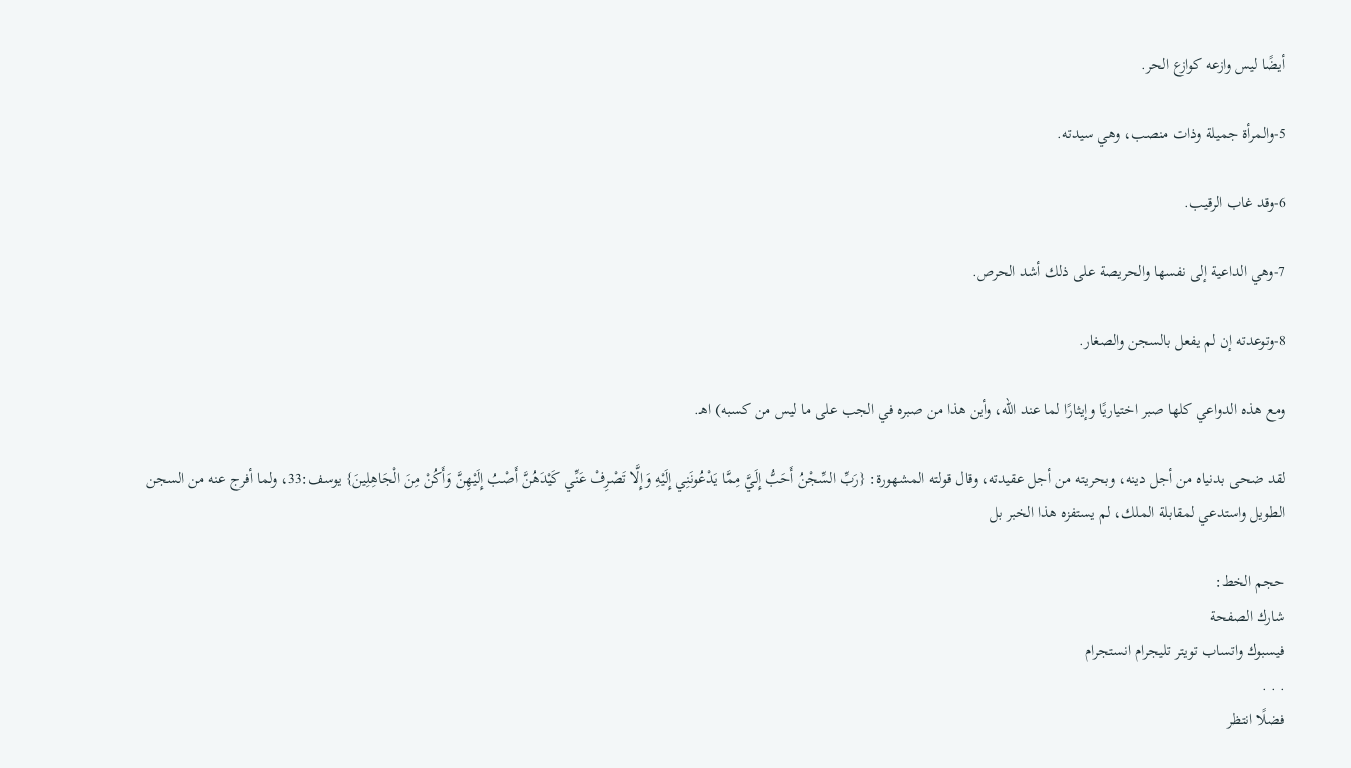أيضًا ليس وازعه كوازع الحر.

5-والمرأة جميلة وذات منصب، وهي سيدته.

6-وقد غاب الرقيب.

7-وهي الداعية إلى نفسها والحريصة على ذلك أشد الحرص.

8-وتوعدته إن لم يفعل بالسجن والصغار.

ومع هذه الدواعي كلها صبر اختياريًا وإيثارًا لما عند الله، وأين هذا من صبره في الجب على ما ليس من كسبه) اهـ.

لقد ضحى بدنياه من أجل دينه، وبحريته من أجل عقيدته، وقال قولته المشهورة: {رَبِّ السِّجْنُ أَحَبُّ إِلَيَّ مِمَّا يَدْعُونَنِي إِلَيْهِ وَإِلَّا تَصْرِفْ عَنِّي كَيْدَهُنَّ أَصْبُ إِلَيْهِنَّ وَأَكُنْ مِنَ الْجَاهِلِينَ} يوسف:33، ولما أفرج عنه من السجن الطويل واستدعي لمقابلة الملك، لم يستفزه هذا الخبر بل

حجم الخط:
شارك الصفحة
فيسبوك واتساب تويتر تليجرام انستجرام
. . .
فضلًا انتظر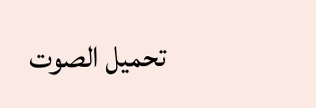تحميل الصوت